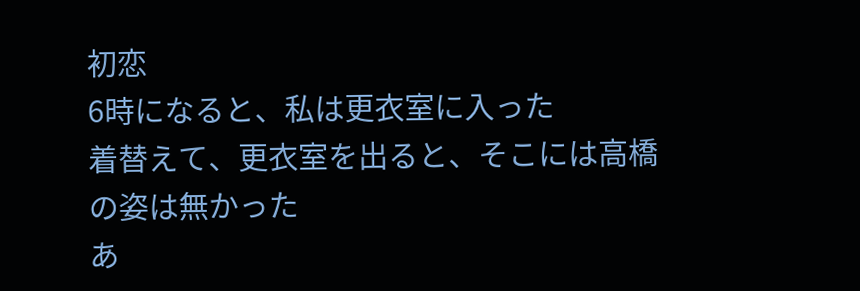初恋
6時になると、私は更衣室に入った
着替えて、更衣室を出ると、そこには高橋の姿は無かった
あ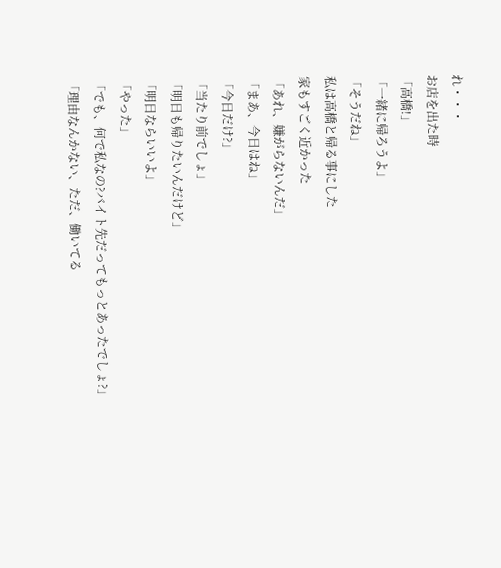れ・・・
お店を出た時
「高橋!」
「一緒に帰ろうよ」
「そうだね」
私は高橋と帰る事にした
家もすごく近かった
「あれ、嫌がらないんだ」
「まあ、今日はね」
「今日だけ?」
「当たり前でしょ」
「明日も帰りたいんだけど」
「明日ならいいよ」
「やった」
「でも、何で私なの?バイト先だってもっとあったでしょ?」
「理由なんかない、ただ、働いてる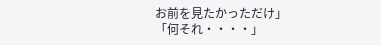お前を見たかっただけ」
「何それ・・・・」